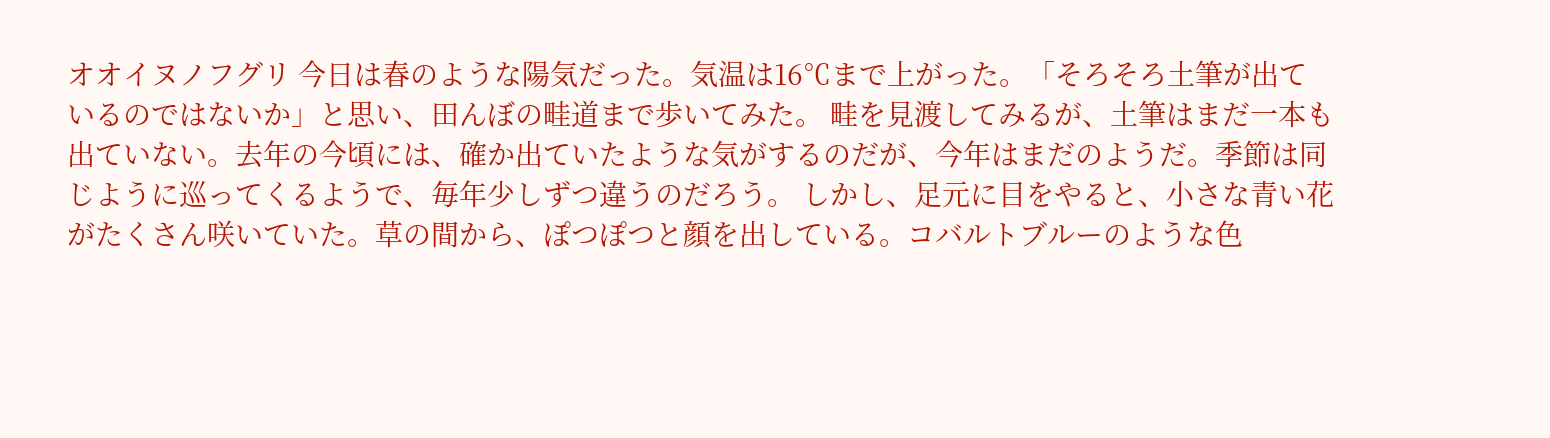オオイヌノフグリ 今日は春のような陽気だった。気温は16℃まで上がった。「そろそろ土筆が出ているのではないか」と思い、田んぼの畦道まで歩いてみた。 畦を見渡してみるが、土筆はまだ一本も出ていない。去年の今頃には、確か出ていたような気がするのだが、今年はまだのようだ。季節は同じように巡ってくるようで、毎年少しずつ違うのだろう。 しかし、足元に目をやると、小さな青い花がたくさん咲いていた。草の間から、ぽつぽつと顔を出している。コバルトブルーのような色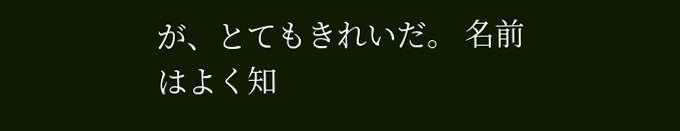が、とてもきれいだ。 名前はよく知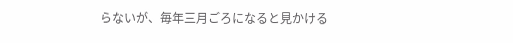らないが、毎年三月ごろになると見かける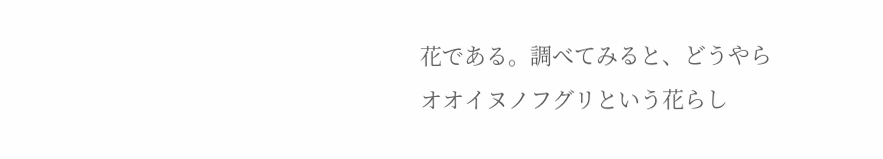花である。調べてみると、どうやらオオイヌノフグリという花らし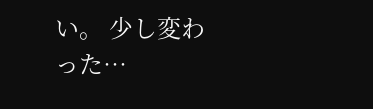い。 少し変わった…